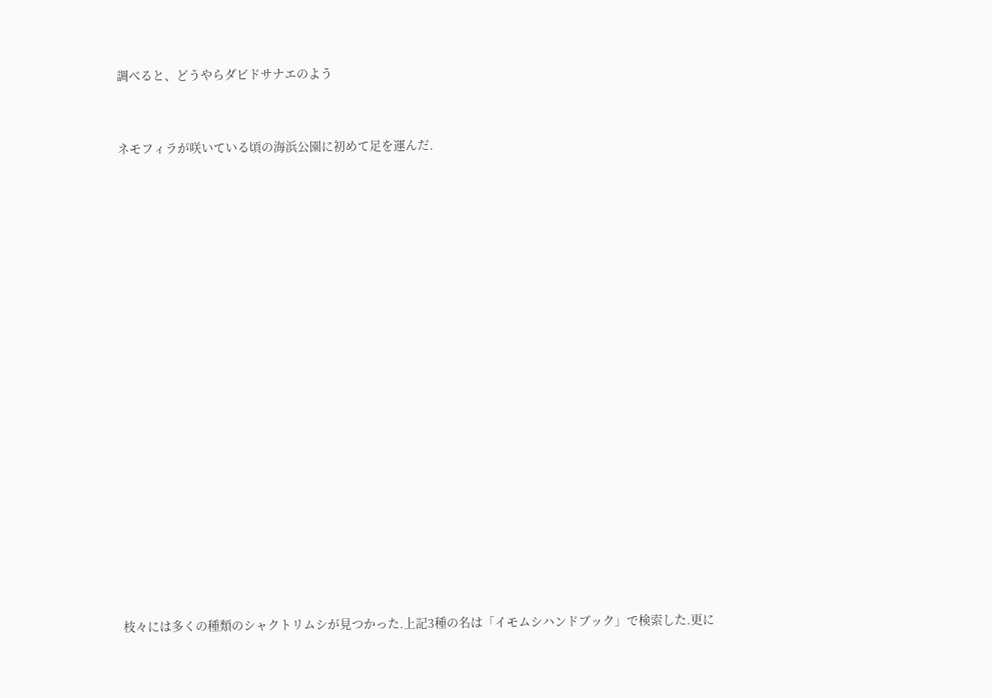調べると、どうやらダビドサナエのよう



ネモフィラが咲いている頃の海浜公園に初めて足を運んだ.

























枝々には多くの種類のシャクトリムシが見つかった.上記3種の名は「イモムシハンドブック」で検索した.更に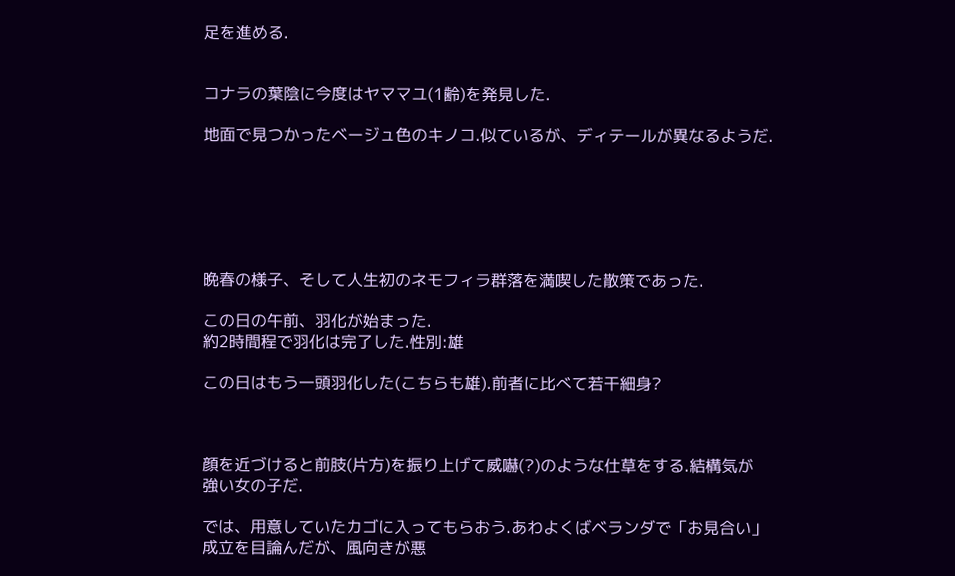足を進める.


コナラの葉陰に今度はヤママユ(1齢)を発見した.

地面で見つかったベージュ色のキノコ.似ているが、ディテールが異なるようだ.






晩春の様子、そして人生初のネモフィラ群落を満喫した散策であった.

この日の午前、羽化が始まった.
約2時間程で羽化は完了した.性別:雄

この日はもう一頭羽化した(こちらも雄).前者に比べて若干細身?



顔を近づけると前肢(片方)を振り上げて威嚇(?)のような仕草をする.結構気が
強い女の子だ.

では、用意していたカゴに入ってもらおう.あわよくばベランダで「お見合い」
成立を目論んだが、風向きが悪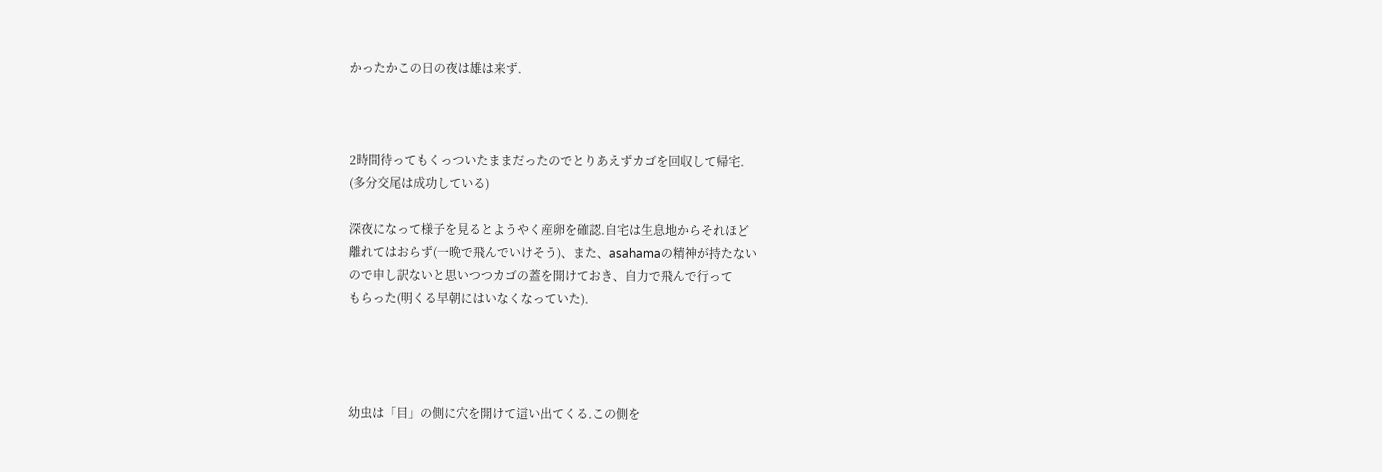かったかこの日の夜は雄は来ず.



2時間待ってもくっついたままだったのでとりあえずカゴを回収して帰宅.
(多分交尾は成功している)

深夜になって様子を見るとようやく産卵を確認.自宅は生息地からそれほど
離れてはおらず(一晩で飛んでいけそう)、また、asahamaの精神が持たない
ので申し訳ないと思いつつカゴの蓋を開けておき、自力で飛んで行って
もらった(明くる早朝にはいなくなっていた).




幼虫は「目」の側に穴を開けて這い出てくる.この側を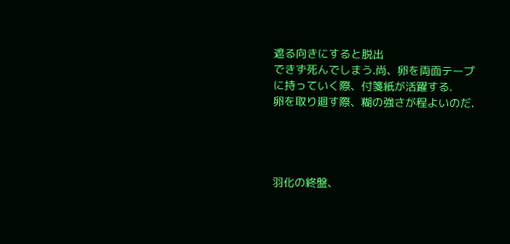遮る向きにすると脱出
できず死んでしまう.尚、卵を両面テープに持っていく際、付箋紙が活躍する.
卵を取り廻す際、糊の強さが程よいのだ.




羽化の終盤、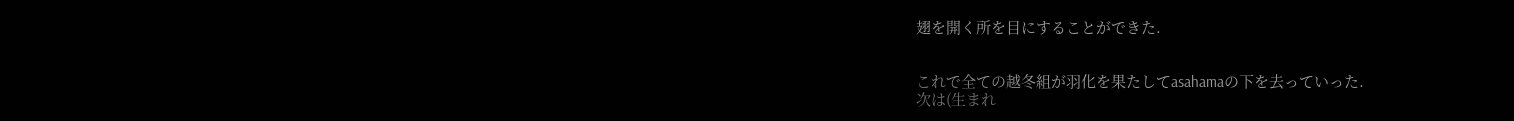翅を開く所を目にすることができた.


これで全ての越冬組が羽化を果たしてasahamaの下を去っていった.
次は(生まれ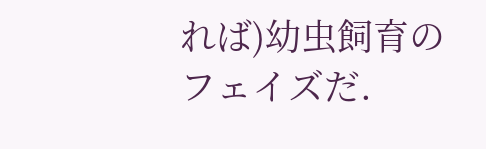れば)幼虫飼育のフェイズだ.